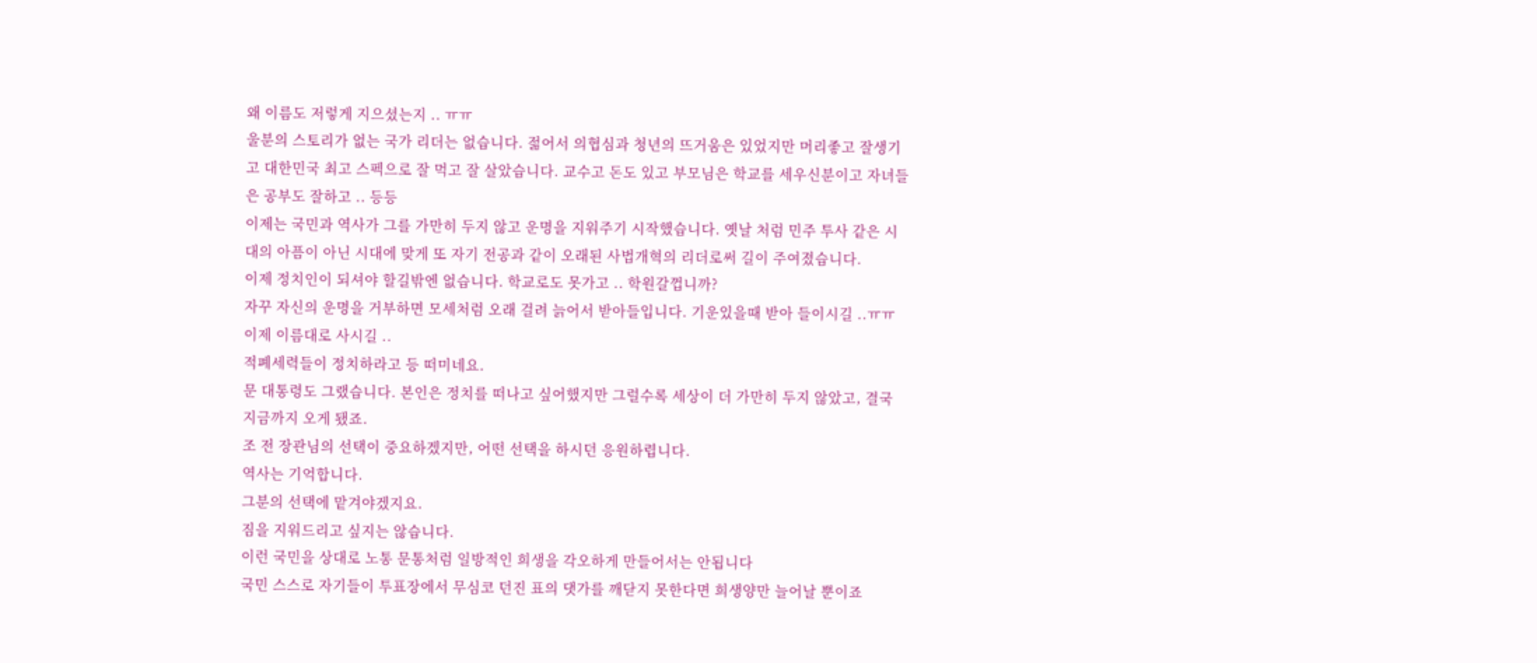왜 이름도 저렇게 지으셨는지 .. ㅠㅠ
울분의 스토리가 없는 국가 리더는 없습니다. 젊어서 의협심과 청년의 뜨거움은 있었지만 머리좋고 잘생기고 대한민국 최고 스펙으로 잘 먹고 잘 살았습니다. 교수고 돈도 있고 부모님은 학교를 세우신분이고 자녀들은 공부도 잘하고 .. 등등
이제는 국민과 역사가 그를 가만히 두지 않고 운명을 지워주기 시작했습니다. 옛날 처럼 민주 투사 같은 시대의 아픔이 아닌 시대에 맞게 또 자기 전공과 같이 오래된 사법개혁의 리더로써 길이 주여졌습니다.
이제 정치인이 되셔야 할길밖엔 없습니다. 학교로도 못가고 .. 학원갈껍니까?
자꾸 자신의 운명을 거부하면 모세처럼 오래 걸려 늙어서 받아들입니다. 기운있을때 받아 들이시길 ..ㅠㅠ 이제 이름대로 사시길 ..
적폐세력들이 정치하라고 등 떠미네요.
문 대통령도 그랬습니다. 본인은 정치를 떠나고 싶어했지만 그럴수록 세상이 더 가만히 두지 않았고, 결국 지금까지 오게 됐죠.
조 전 장관님의 선택이 중요하겠지만, 어떤 선택을 하시던 응원하렵니다.
역사는 기억합니다.
그분의 선택에 맡겨야겠지요.
짐을 지워드리고 싶지는 않습니다.
이런 국민을 상대로 노통 문통처럼 일방적인 희생을 각오하게 만들어서는 안됩니다
국민 스스로 자기들이 투표장에서 무심코 던진 표의 댓가를 깨닫지 못한다면 희생양만 늘어날 뿐이죠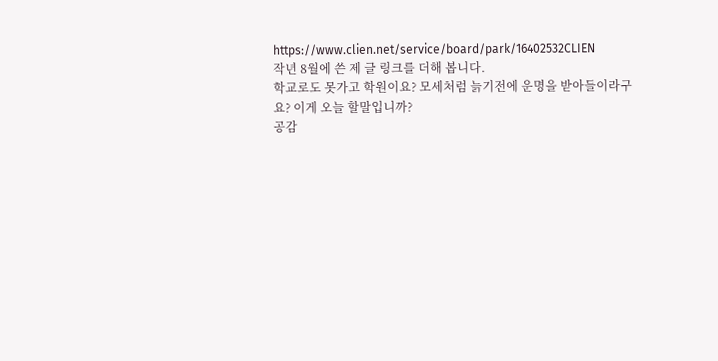https://www.clien.net/service/board/park/16402532CLIEN
작년 8월에 쓴 제 글 링크를 더해 봅니다.
학교로도 못가고 학원이요? 모세처럼 늙기전에 운명을 받아들이라구요? 이게 오늘 할말입니까?
공감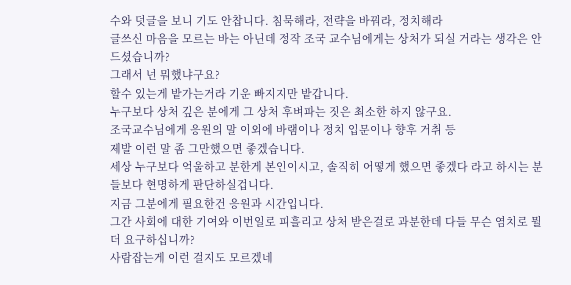수와 덧글을 보니 기도 안찹니다. 침묵해라, 전략을 바꿔라, 정치해라
글쓰신 마음을 모르는 바는 아닌데 정작 조국 교수님에게는 상처가 되실 거라는 생각은 안드셨습니까?
그래서 넌 뭐했냐구요?
할수 있는게 밭가는거라 기운 빠지지만 밭갑니다.
누구보다 상처 깊은 분에게 그 상처 후벼파는 짓은 최소한 하지 않구요.
조국교수님에게 응원의 말 이외에 바램이나 정치 입문이나 향후 거취 등
제발 이런 말 좀 그만했으면 좋겠습니다.
세상 누구보다 억울하고 분한게 본인이시고, 솔직히 어떻게 했으면 좋겠다 라고 하시는 분들보다 현명하게 판단하실겁니다.
지금 그분에게 필요한건 응원과 시간입니다.
그간 사회에 대한 기여와 이번일로 피흘리고 상처 받은걸로 과분한데 다들 무슨 염치로 뭘더 요구하십니까?
사람잡는게 이런 걸지도 모르겠네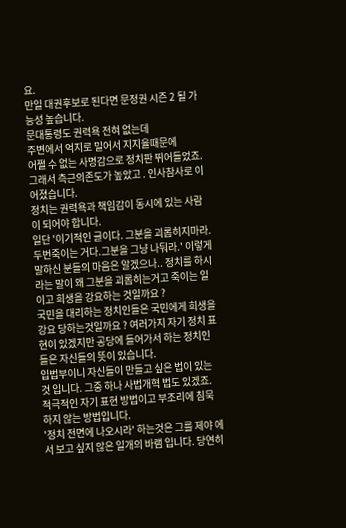요.
만일 대권후보로 된다면 문정권 시즌 2 될 가능성 높습니다.
문대통령도 권력욕 전혀 없는데
주변에서 억지로 밀어서 지지율때문에
어쩔 수 없는 사명감으로 정치판 뛰어들었죠.
그래서 측근의존도가 높았고 . 인사참사로 이어졌습니다.
정치는 권력욕과 책임감이 동시에 있는 사람이 되어야 합니다.
일단 '이기적인 글이다. 그분을 괴롭히지마라. 두번죽이는 거다.그분을 그냥 나둬라.' 이렇게 말하신 분들의 마음은 알겠으나.. 정치를 하시라는 말이 왜 그분을 괴롭히는거고 죽이는 일이고 희생을 강요하는 것일까요 ?
국민을 대리하는 정치인들은 국민에게 희생을 강요 당하는것일까요 ? 여러가지 자기 정치 표현이 있겠지만 공당에 들어가서 하는 정치인들은 자신들의 뜻이 있습니다.
입법부이니 자신들이 만들고 싶은 법이 있는것 입니다. 그중 하나 사법개혁 법도 있겠죠. 적극적인 자기 표현 방법이고 부조리에 침묵하지 않는 방법입니다.
'정치 전면에 나오시라' 하는것은 그를 제야 에서 보고 싶지 않은 일개의 바램 입니다. 당연히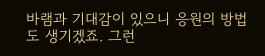바램과 기대감이 있으니 응원의 방법도 생기겠죠. 그런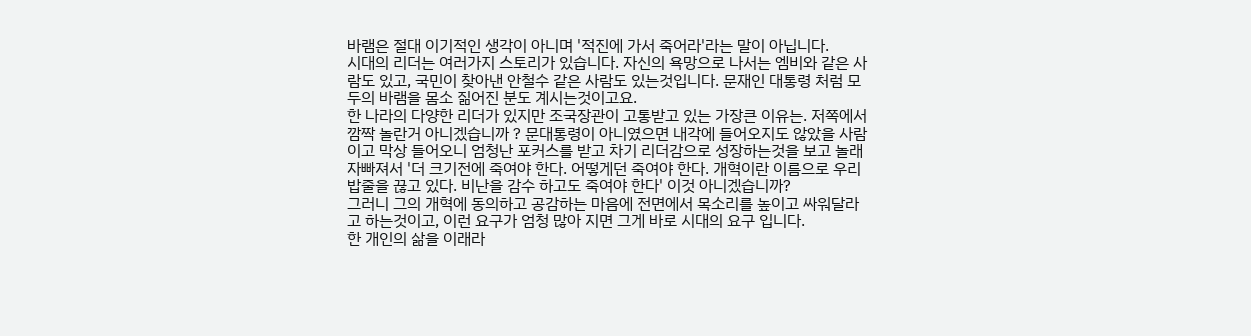바램은 절대 이기적인 생각이 아니며 '적진에 가서 죽어라'라는 말이 아닙니다.
시대의 리더는 여러가지 스토리가 있습니다. 자신의 욕망으로 나서는 엠비와 같은 사람도 있고, 국민이 찾아낸 안철수 같은 사람도 있는것입니다. 문재인 대통령 처럼 모두의 바램을 몸소 짊어진 분도 계시는것이고요.
한 나라의 다양한 리더가 있지만 조국장관이 고통받고 있는 가장큰 이유는. 저쪽에서 깜짝 놀란거 아니겠습니까 ? 문대통령이 아니였으면 내각에 들어오지도 않았을 사람이고 막상 들어오니 엄청난 포커스를 받고 차기 리더감으로 성장하는것을 보고 놀래 자빠져서 '더 크기전에 죽여야 한다. 어떻게던 죽여야 한다. 개혁이란 이름으로 우리 밥줄을 끊고 있다. 비난을 감수 하고도 죽여야 한다' 이것 아니겠습니까?
그러니 그의 개혁에 동의하고 공감하는 마음에 전면에서 목소리를 높이고 싸워달라고 하는것이고, 이런 요구가 엄청 많아 지면 그게 바로 시대의 요구 입니다.
한 개인의 삶을 이래라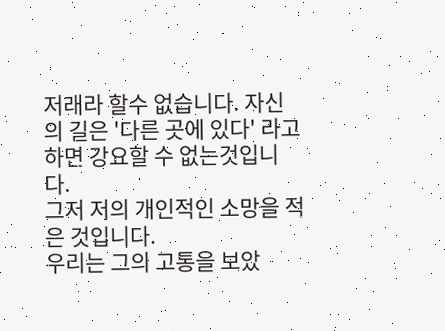저래라 할수 없습니다. 자신의 길은 '다른 곳에 있다' 라고 하면 강요할 수 없는것입니다.
그저 저의 개인적인 소망을 적은 것입니다.
우리는 그의 고통을 보았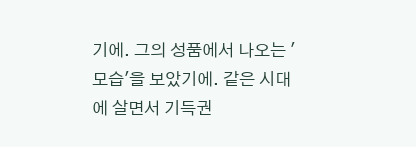기에. 그의 성품에서 나오는 '모습'을 보았기에. 같은 시대에 살면서 기득권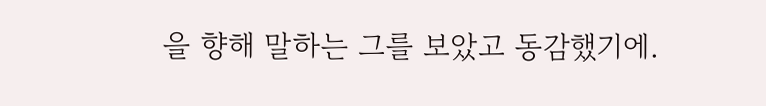을 향해 말하는 그를 보았고 동감했기에.